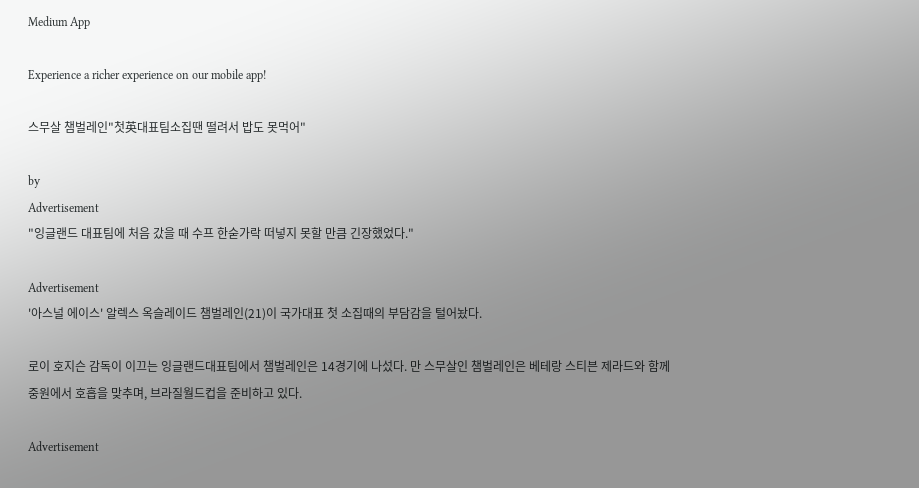Medium App

Experience a richer experience on our mobile app!

스무살 챔벌레인"첫英대표팀소집땐 떨려서 밥도 못먹어"

by
Advertisement
"잉글랜드 대표팀에 처음 갔을 때 수프 한숟가락 떠넣지 못할 만큼 긴장했었다."

Advertisement
'아스널 에이스' 알렉스 옥슬레이드 챔벌레인(21)이 국가대표 첫 소집때의 부담감을 털어놨다.

로이 호지슨 감독이 이끄는 잉글랜드대표팀에서 챔벌레인은 14경기에 나섰다. 만 스무살인 챔벌레인은 베테랑 스티븐 제라드와 함께 중원에서 호흡을 맞추며, 브라질월드컵을 준비하고 있다.

Advertisement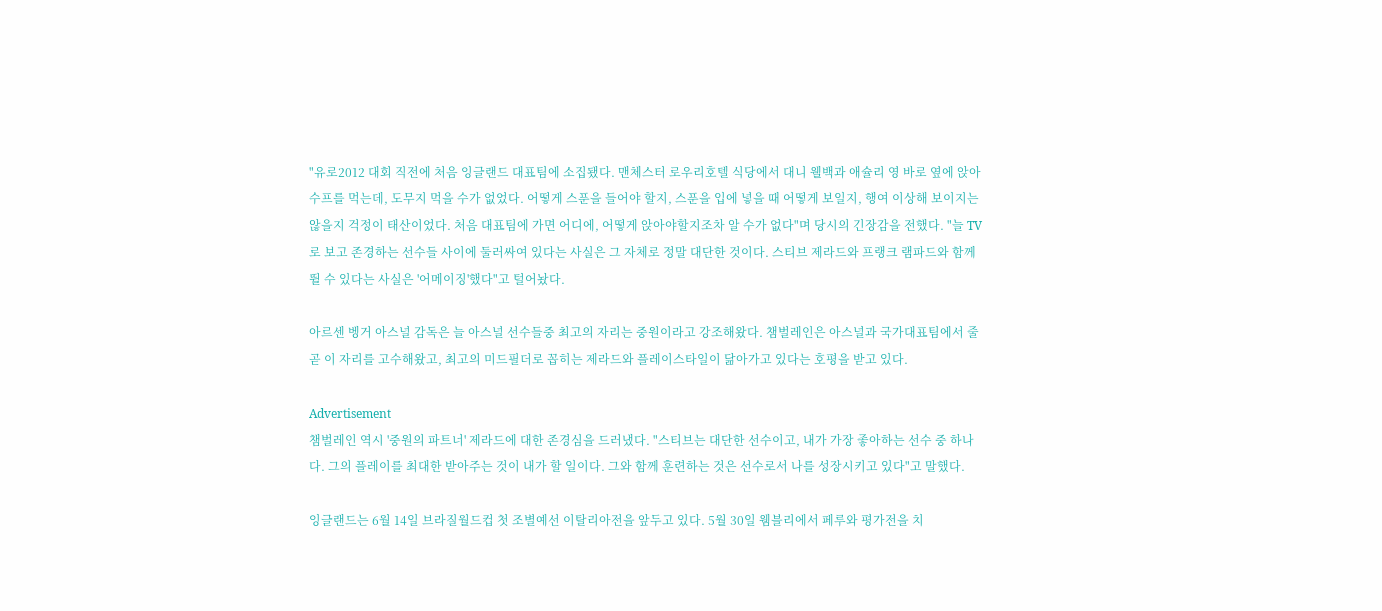"유로2012 대회 직전에 처음 잉글랜드 대표팀에 소집됐다. 맨체스터 로우리호텔 식당에서 대니 웰백과 애슐리 영 바로 옆에 앉아 수프를 먹는데, 도무지 먹을 수가 없었다. 어떻게 스푼을 들어야 할지, 스푼을 입에 넣을 때 어떻게 보일지, 행여 이상해 보이지는 않을지 걱정이 태산이었다. 처음 대표팀에 가면 어디에, 어떻게 앉아야할지조차 알 수가 없다"며 당시의 긴장감을 전했다. "늘 TV로 보고 존경하는 선수들 사이에 둘러싸여 있다는 사실은 그 자체로 정말 대단한 것이다. 스티브 제라드와 프랭크 램파드와 함께 뛸 수 있다는 사실은 '어메이징'했다"고 털어놨다.

아르센 벵거 아스널 감독은 늘 아스널 선수들중 최고의 자리는 중원이라고 강조해왔다. 챔벌레인은 아스널과 국가대표팀에서 줄곧 이 자리를 고수해왔고, 최고의 미드필더로 꼽히는 제라드와 플레이스타일이 닮아가고 있다는 호평을 받고 있다.

Advertisement
챔벌레인 역시 '중원의 파트너' 제라드에 대한 존경심을 드러냈다. "스티브는 대단한 선수이고, 내가 가장 좋아하는 선수 중 하나다. 그의 플레이를 최대한 받아주는 것이 내가 할 일이다. 그와 함께 훈련하는 것은 선수로서 나를 성장시키고 있다"고 말했다.

잉글랜드는 6월 14일 브라질월드컵 첫 조별예선 이탈리아전을 앞두고 있다. 5월 30일 웸블리에서 페루와 평가전을 치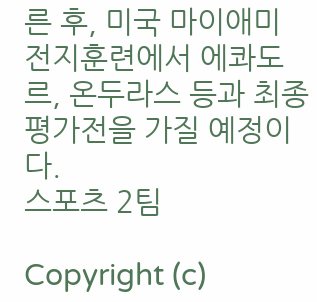른 후, 미국 마이애미 전지훈련에서 에콰도르, 온두라스 등과 최종평가전을 가질 예정이다.
스포츠 2팀

Copyright (c)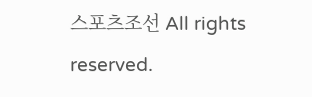스포츠조선 All rights reserved.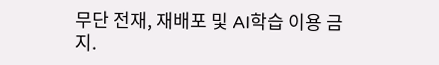무단 전재, 재배포 및 AI학습 이용 금지.